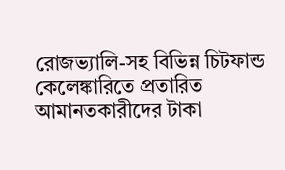রোজভ্যালি-সহ বিভিন্ন চিটফান্ড কেলেঙ্কারিতে প্রতারিত আমানতকারীদের টাকা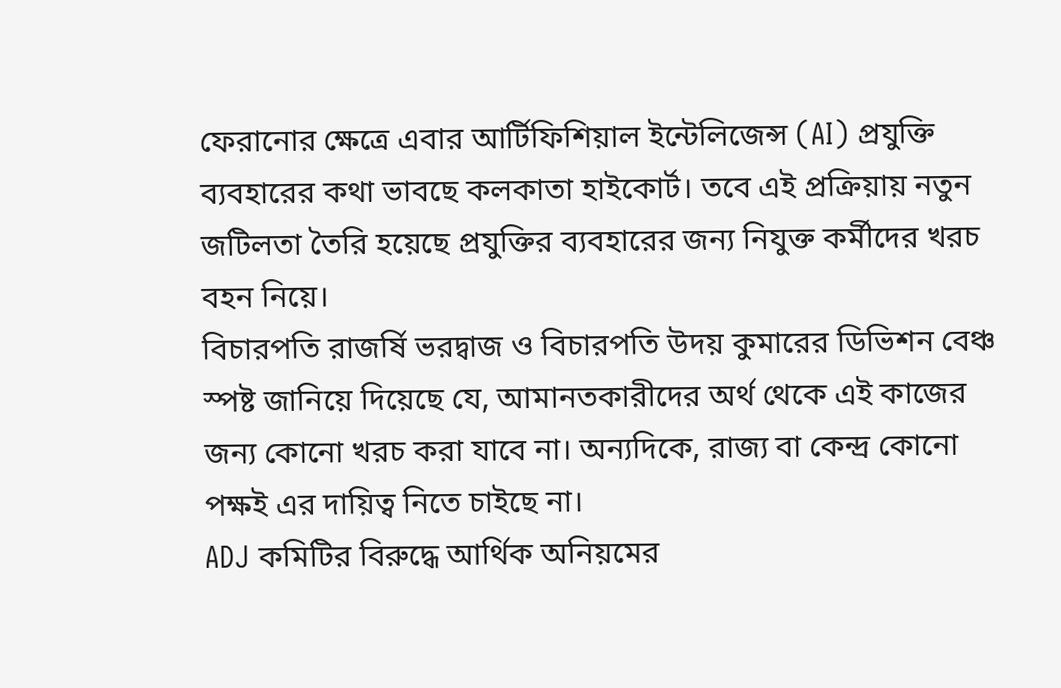ফেরানোর ক্ষেত্রে এবার আর্টিফিশিয়াল ইন্টেলিজেন্স (AI) প্রযুক্তি ব্যবহারের কথা ভাবছে কলকাতা হাইকোর্ট। তবে এই প্রক্রিয়ায় নতুন জটিলতা তৈরি হয়েছে প্রযুক্তির ব্যবহারের জন্য নিযুক্ত কর্মীদের খরচ বহন নিয়ে।
বিচারপতি রাজর্ষি ভরদ্বাজ ও বিচারপতি উদয় কুমারের ডিভিশন বেঞ্চ স্পষ্ট জানিয়ে দিয়েছে যে, আমানতকারীদের অর্থ থেকে এই কাজের জন্য কোনো খরচ করা যাবে না। অন্যদিকে, রাজ্য বা কেন্দ্র কোনো পক্ষই এর দায়িত্ব নিতে চাইছে না।
ADJ কমিটির বিরুদ্ধে আর্থিক অনিয়মের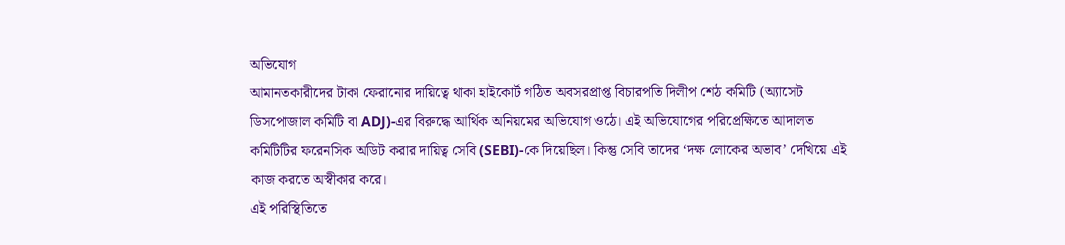অভিযোগ
আমানতকারীদের টাকা ফেরানোর দায়িত্বে থাকা হাইকোর্ট গঠিত অবসরপ্রাপ্ত বিচারপতি দিলীপ শেঠ কমিটি (অ্যাসেট ডিসপোজাল কমিটি বা ADJ)-এর বিরুদ্ধে আর্থিক অনিয়মের অভিযোগ ওঠে। এই অভিযোগের পরিপ্রেক্ষিতে আদালত কমিটিটির ফরেনসিক অডিট করার দায়িত্ব সেবি (SEBI)-কে দিয়েছিল। কিন্তু সেবি তাদের ‘দক্ষ লোকের অভাব’ দেখিয়ে এই কাজ করতে অস্বীকার করে।
এই পরিস্থিতিতে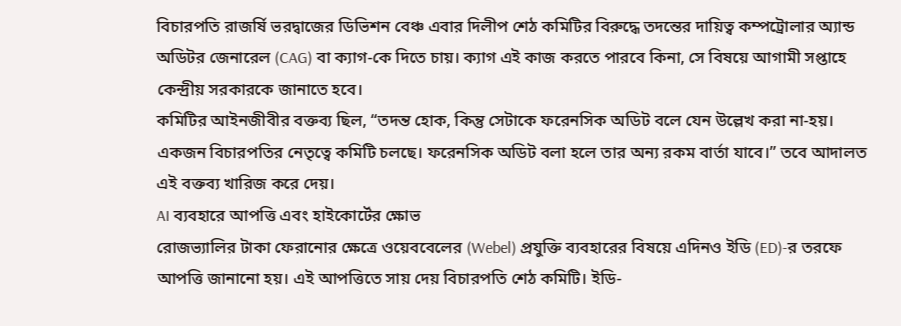বিচারপতি রাজর্ষি ভরদ্বাজের ডিভিশন বেঞ্চ এবার দিলীপ শেঠ কমিটির বিরুদ্ধে তদন্তের দায়িত্ব কম্পট্রোলার অ্যান্ড অডিটর জেনারেল (CAG) বা ক্যাগ-কে দিতে চায়। ক্যাগ এই কাজ করতে পারবে কিনা, সে বিষয়ে আগামী সপ্তাহে কেন্দ্রীয় সরকারকে জানাতে হবে।
কমিটির আইনজীবীর বক্তব্য ছিল, “তদন্ত হোক, কিন্তু সেটাকে ফরেনসিক অডিট বলে যেন উল্লেখ করা না-হয়। একজন বিচারপতির নেতৃত্বে কমিটি চলছে। ফরেনসিক অডিট বলা হলে তার অন্য রকম বার্তা যাবে।” তবে আদালত এই বক্তব্য খারিজ করে দেয়।
AI ব্যবহারে আপত্তি এবং হাইকোর্টের ক্ষোভ
রোজভ্যালির টাকা ফেরানোর ক্ষেত্রে ওয়েববেলের (Webel) প্রযুক্তি ব্যবহারের বিষয়ে এদিনও ইডি (ED)-র তরফে আপত্তি জানানো হয়। এই আপত্তিতে সায় দেয় বিচারপতি শেঠ কমিটি। ইডি-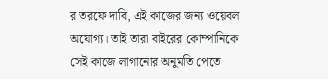র তরফে দাবি, এই কাজের জন্য ওয়েবল অযোগ্য। তাই তারা বাইরের কোম্পানিকে সেই কাজে লাগানোর অনুমতি পেতে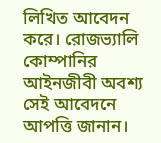লিখিত আবেদন করে। রোজভ্যালি কোম্পানির আইনজীবী অবশ্য সেই আবেদনে আপত্তি জানান।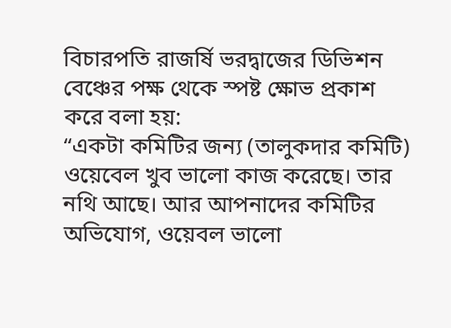বিচারপতি রাজর্ষি ভরদ্বাজের ডিভিশন বেঞ্চের পক্ষ থেকে স্পষ্ট ক্ষোভ প্রকাশ করে বলা হয়:
“একটা কমিটির জন্য (তালুকদার কমিটি) ওয়েবেল খুব ভালো কাজ করেছে। তার নথি আছে। আর আপনাদের কমিটির অভিযোগ, ওয়েবল ভালো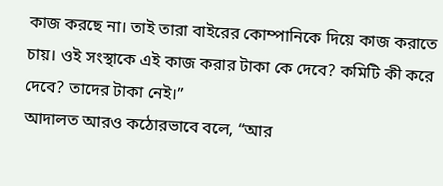কাজ করছে না। তাই তারা বাইরের কোম্পানিকে দিয়ে কাজ করাতে চায়। ওই সংস্থাকে এই কাজ করার টাকা কে দেবে? কমিটি কী করে দেবে? তাদের টাকা নেই।”
আদালত আরও কঠোরভাবে বলে, “আর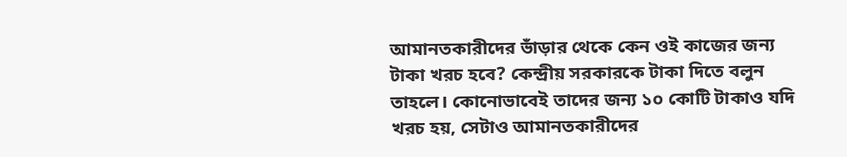আমানতকারীদের ভাঁড়ার থেকে কেন ওই কাজের জন্য টাকা খরচ হবে? কেন্দ্রীয় সরকারকে টাকা দিতে বলুন তাহলে। কোনোভাবেই তাদের জন্য ১০ কোটি টাকাও যদি খরচ হয়, সেটাও আমানতকারীদের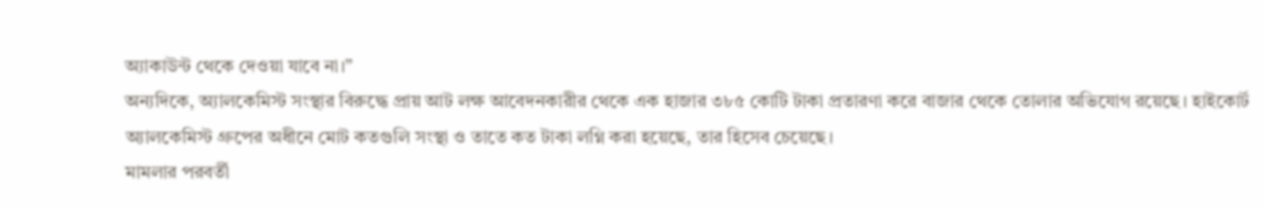অ্যাকাউন্ট থেকে দেওয়া যাবে না।”
অন্যদিকে, অ্যালকেমিস্ট সংস্থার বিরুদ্ধে প্রায় আট লক্ষ আবেদনকারীর থেকে এক হাজার ৩৮৫ কোটি টাকা প্রতারণা করে বাজার থেকে তোলার অভিযোগ রয়েছে। হাইকোর্ট অ্যালকেমিস্ট গ্রুপের অধীনে মোট কতগুলি সংস্থা ও তাতে কত টাকা লগ্নি করা হয়েছে, তার হিসেব চেয়েছে।
মামলার পরবর্তী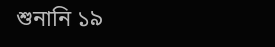শুনানি ১৯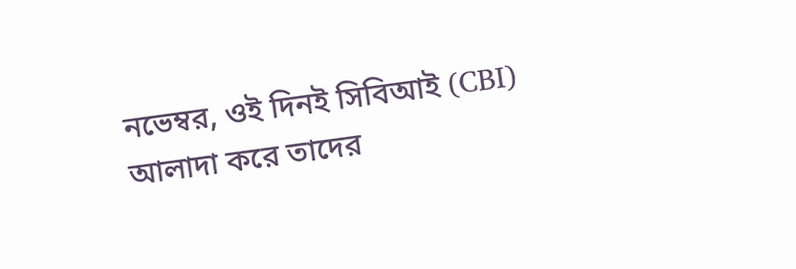নভেম্বর, ওই দিনই সিবিআই (CBI) আলাদা করে তাদের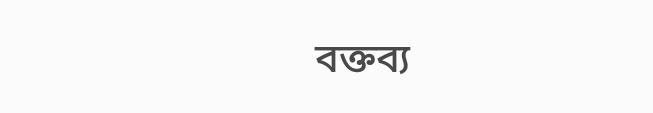বক্তব্য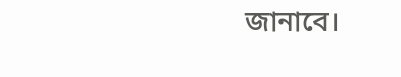জানাবে।